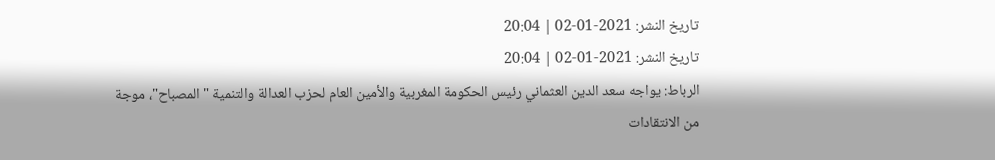تاريخ النشر: 2021-01-02 | 20:04
تاريخ النشر: 2021-01-02 | 20:04
الرباط: يواجه سعد الدين العثماني رئيس الحكومة المغربية والأمين العام لحزب العدالة والتنمية "المصباح"، موجة من الانتقادات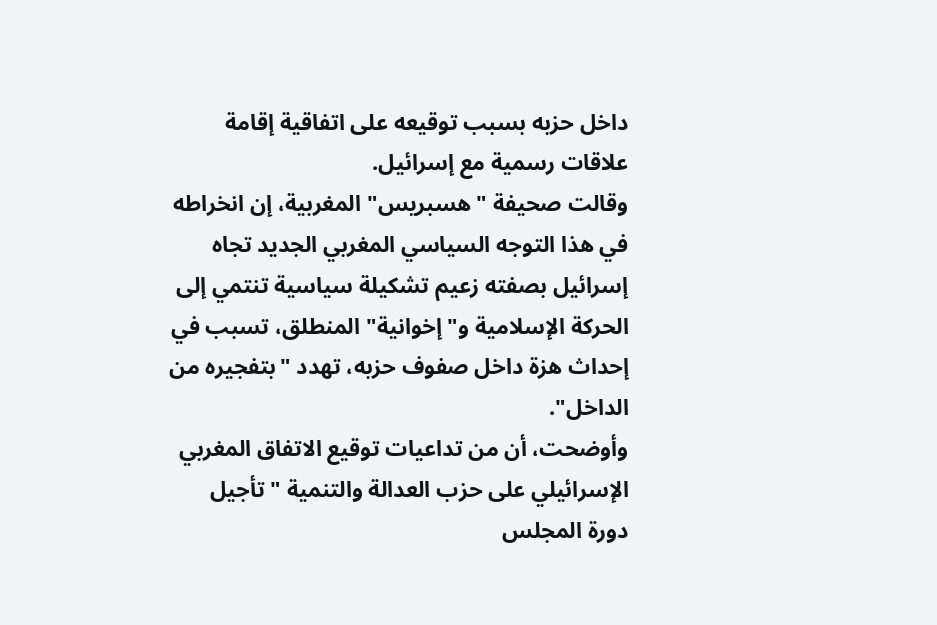داخل حزبه بسبب توقيعه على اتفاقية إقامة علاقات رسمية مع إسرائيل.
وقالت صحيفة "هسبريس" المغربية، إن انخراطه في هذا التوجه السياسي المغربي الجديد تجاه إسرائيل بصفته زعيم تشكيلة سياسية تنتمي إلى الحركة الإسلامية و"إخوانية" المنطلق، تسبب في إحداث هزة داخل صفوف حزبه، تهدد "بتفجيره من الداخل".
وأوضحت، أن من تداعيات توقيع الاتفاق المغربي الإسرائيلي على حزب العدالة والتنمية "تأجيل دورة المجلس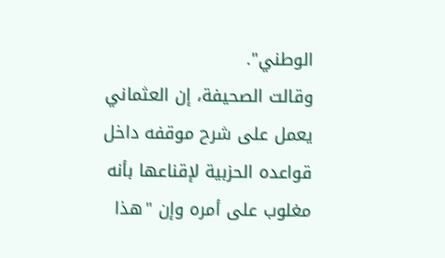الوطني".
وقالت الصحيفة، إن العثماني يعمل على شرح موقفه داخل قواعده الحزبية لإقناعها بأنه مغلوب على أمره وإن "هذا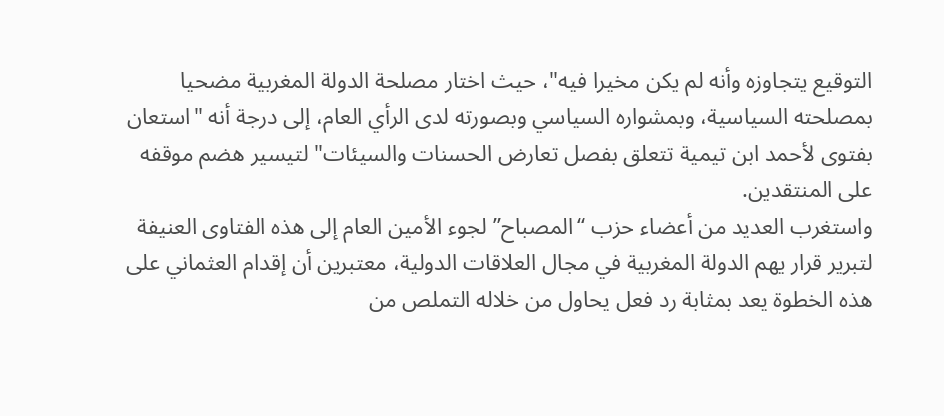التوقيع يتجاوزه وأنه لم يكن مخيرا فيه"، حيث اختار مصلحة الدولة المغربية مضحيا بمصلحته السياسية، وبمشواره السياسي وبصورته لدى الرأي العام، إلى درجة أنه "استعان بفتوى لأحمد ابن تيمية تتعلق بفصل تعارض الحسنات والسيئات" لتيسير هضم موقفه على المنتقدين.
واستغرب العديد من أعضاء حزب “المصباح” لجوء الأمين العام إلى هذه الفتاوى العنيفة لتبرير قرار يهم الدولة المغربية في مجال العلاقات الدولية، معتبرين أن إقدام العثماني على هذه الخطوة يعد بمثابة رد فعل يحاول من خلاله التملص من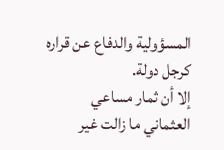المسؤولية والدفاع عن قراره كرجل دولة.
إلا أن ثمار مساعي العثماني ما زالت غير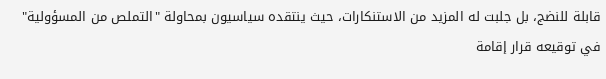قابلة للنضج، بل جلبت له المزيد من الاستنكارات، حيث ينتقده سياسيون بمحاولة "التملص من المسؤولية" في توقيعه قرار إقامة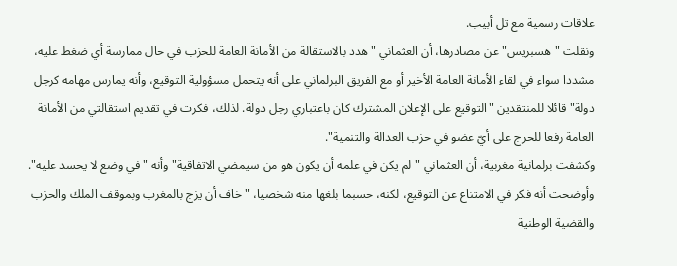علاقات رسمية مع تل أبيب.
ونقلت "هسبريس" عن مصادرها، أن العثماني "هدد بالاستقالة من الأمانة العامة للحزب في حال ممارسة أي ضغط عليه، مشددا سواء في لقاء الأمانة العامة الأخير أو مع الفريق البرلماني على أنه يتحمل مسؤولية التوقيع، وأنه يمارس مهامه كرجل دولة" قائلا للمنتقدين "التوقيع على الإعلان المشترك كان باعتباري رجل دولة. لذلك، فكرت في تقديم استقالتي من الأمانة العامة رفعا للحرج على أيّ عضو في حزب العدالة والتنمية".
وكشفت برلمانية مغربية، أن العثماني "لم يكن في علمه أن يكون هو من سيمضي الاتفاقية" وأنه "في وضع لا يحسد عليه". وأوضحت أنه فكر في الامتناع عن التوقيع، لكنه، حسبما بلغها منه شخصيا، "خاف أن يزج بالمغرب وبموقف الملك والحزب والقضية الوطنية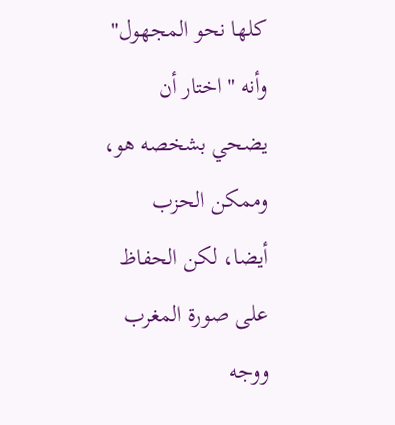كلها نحو المجهول" وأنه "اختار أن يضحي بشخصه هو، وممكن الحزب أيضا، لكن الحفاظ على صورة المغرب ووجه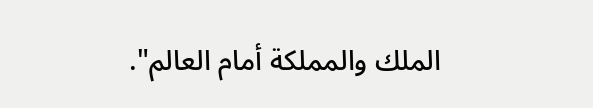الملك والمملكة أمام العالم".